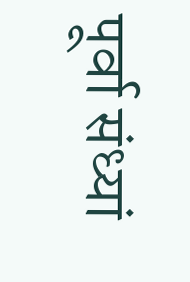पूर्वा संध्यां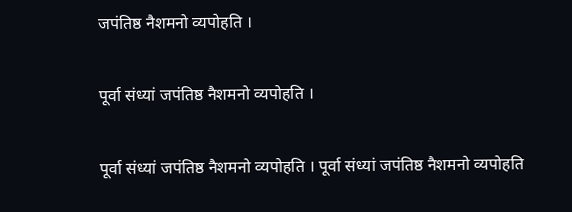जपंतिष्ठ नैशमनो व्यपोहति ।

पूर्वा संध्यां जपंतिष्ठ नैशमनो व्यपोहति ।

पूर्वा संध्यां जपंतिष्ठ नैशमनो व्यपोहति । पूर्वा संध्यां जपंतिष्ठ नैशमनो व्यपोहति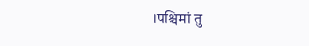।पश्चिमां तु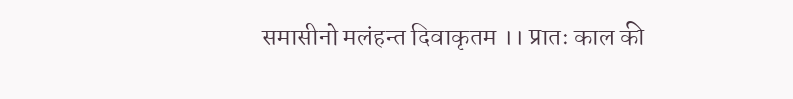समासीनो मलंहन्त दिवाकृतम ।। प्रातः काल की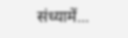संध्यामें...